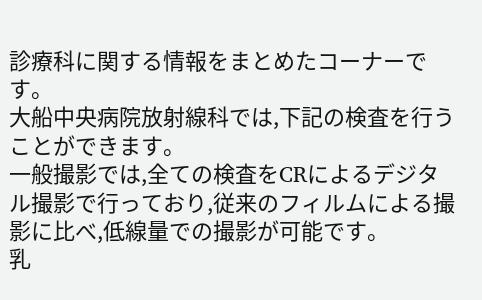診療科に関する情報をまとめたコーナーです。
大船中央病院放射線科では,下記の検査を行うことができます。
一般撮影では,全ての検査をCRによるデジタル撮影で行っており,従来のフィルムによる撮影に比べ,低線量での撮影が可能です。
乳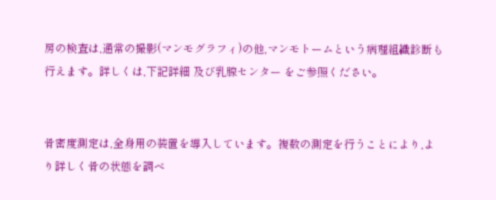房の検査は,通常の撮影(マンモグラフィ)の他,マンモトームという病理組織診断も行えます。詳しくは,下記詳細 及び乳腺センター をご参照ください。


骨密度測定は,全身用の装置を導入しています。複数の測定を行うことにより,より詳しく骨の状態を調べ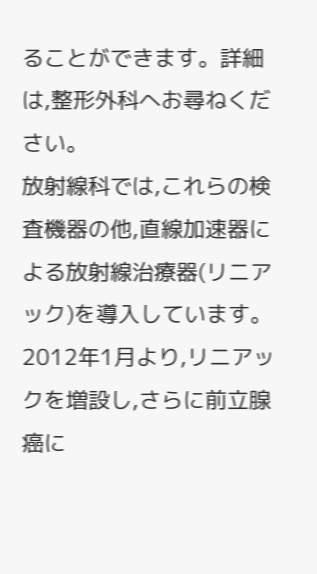ることができます。詳細は,整形外科へお尋ねください。
放射線科では,これらの検査機器の他,直線加速器による放射線治療器(リニアック)を導入しています。2012年1月より,リニアックを増設し,さらに前立腺癌に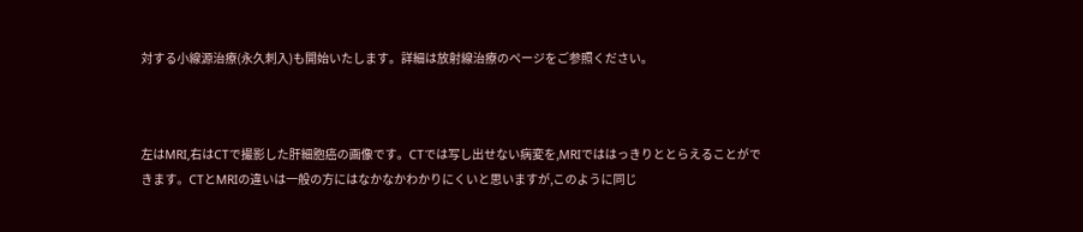対する小線源治療(永久刺入)も開始いたします。詳細は放射線治療のページをご参照ください。



左はMRI,右はCTで撮影した肝細胞癌の画像です。CTでは写し出せない病変を,MRIでははっきりととらえることができます。CTとMRIの違いは一般の方にはなかなかわかりにくいと思いますが,このように同じ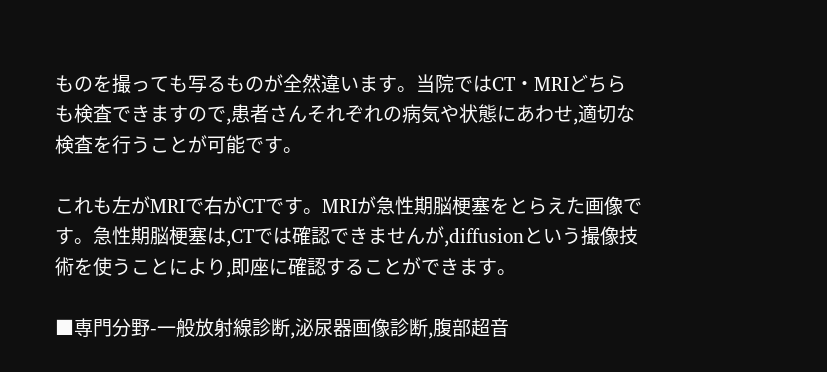ものを撮っても写るものが全然違います。当院ではCT・MRIどちらも検査できますので,患者さんそれぞれの病気や状態にあわせ,適切な検査を行うことが可能です。

これも左がMRIで右がCTです。MRIが急性期脳梗塞をとらえた画像です。急性期脳梗塞は,CTでは確認できませんが,diffusionという撮像技術を使うことにより,即座に確認することができます。

■専門分野-一般放射線診断,泌尿器画像診断,腹部超音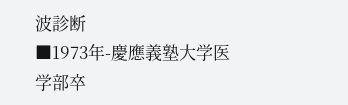波診断
■1973年-慶應義塾大学医学部卒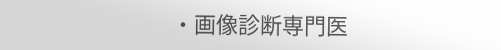・画像診断専門医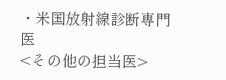・米国放射線診断専門医
<その他の担当医>